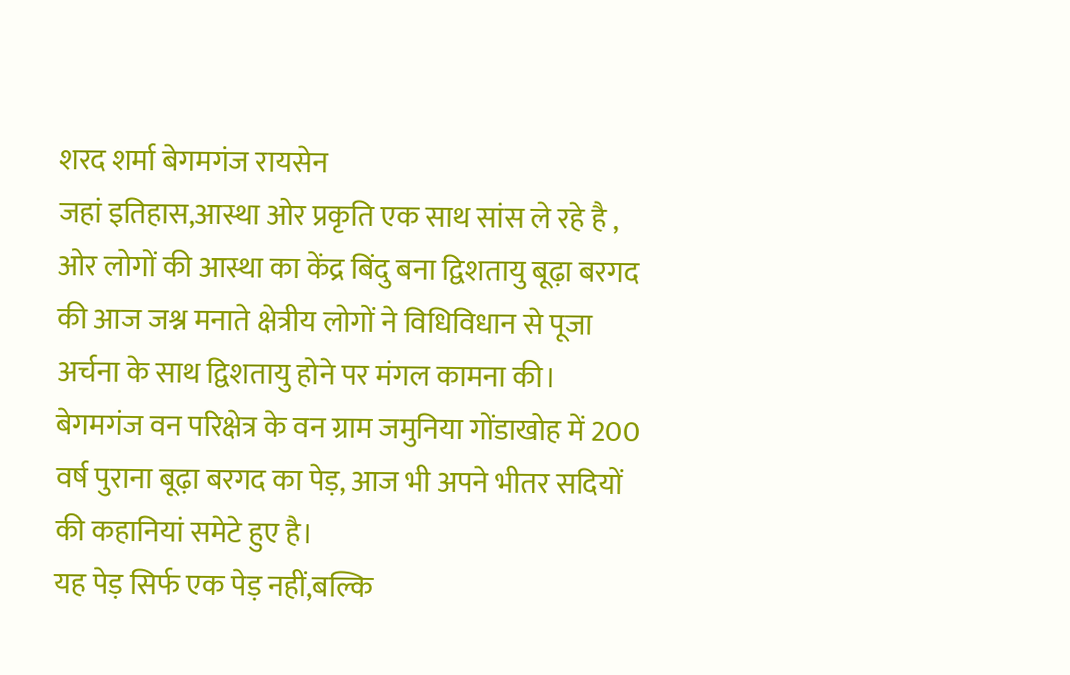शरद शर्मा बेगमगंज रायसेन
जहां इतिहास,आस्था ओर प्रकृति एक साथ सांस ले रहे है , ओर लोगों की आस्था का केंद्र बिंदु बना द्विशतायु बूढ़ा बरगद
की आज जश्न मनाते क्षेत्रीय लोगों ने विधिविधान से पूजा अर्चना के साथ द्विशतायु होने पर मंगल कामना की।
बेगमगंज वन परिक्षेत्र के वन ग्राम जमुनिया गोंडाखोह में 200 वर्ष पुराना बूढ़ा बरगद का पेड़, आज भी अपने भीतर सदियों की कहानियां समेटे हुए है।
यह पेड़ सिर्फ एक पेड़ नहीं,बल्कि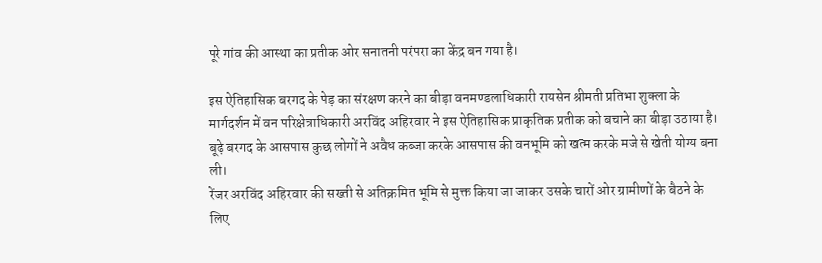पूरे गांव की आस्था का प्रतीक ओर सनातनी परंपरा का केंद्र बन गया है।

इस ऐतिहासिक बरगद के पेड़ का संरक्षण करने का बीड़ा वनमण्डलाधिकारी रायसेन श्रीमती प्रतिभा शुक्ला के मार्गदर्शन में वन परिक्षेत्राधिकारी अरविंद अहिरवार ने इस ऐतिहासिक प्राकृतिक प्रतीक को बचाने का बीड़ा उठाया है।
बूढ़े बरगद के आसपास कुछ लोगों ने अवैध कब्जा करके आसपास की वनभूमि को खत्म करके मजे से खेती योग्य बना ली।
रेंजर अरविंद अहिरवार की सख्ती से अतिक्रमित भूमि से मुक्त किया जा जाकर उसके चारों ओर ग्रामीणों के बैठने के लिए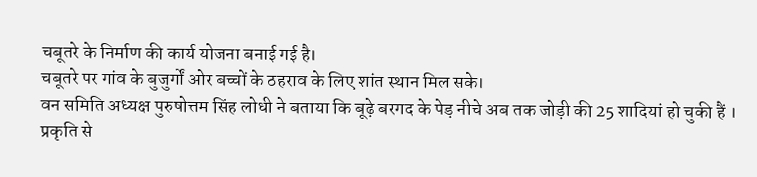चबूतरे के निर्माण की कार्य योजना बनाई गई है।
चबूतरे पर गांव के बुजुर्गों ओर बच्चों के ठहराव के लिए शांत स्थान मिल सके।
वन समिति अध्यक्ष पुरुषोत्तम सिंह लोधी ने बताया कि बूढ़े बरगद के पेड़ नीचे अब तक जोड़ी की 25 शादियां हो चुकी हैं ।
प्रकृति से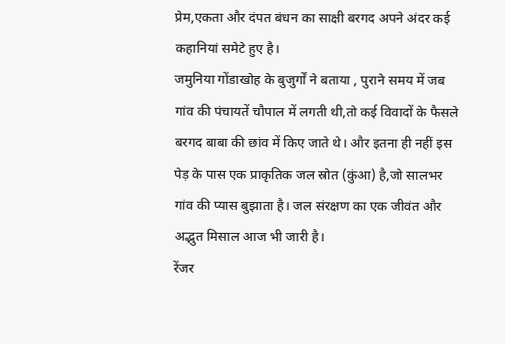प्रेम,एकता और दंपत बंधन का साक्षी बरगद अपने अंदर कई कहानियां समेटे हुए है।
जमुनिया गोंडाखोह के बुजुर्गों ने बताया , पुराने समय में जब गांव की पंचायतें चौपाल में लगती थी,तो कई विवादों के फैसले बरगद बाबा की छांव में किए जाते थे। और इतना ही नहीं इस पेड़ के पास एक प्राकृतिक जल स्रोत (कुंआ) है,जो सालभर गांव की प्यास बुझाता है। जल संरक्षण का एक जीवंत और अद्भुत मिसाल आज भी जारी है।
रेंजर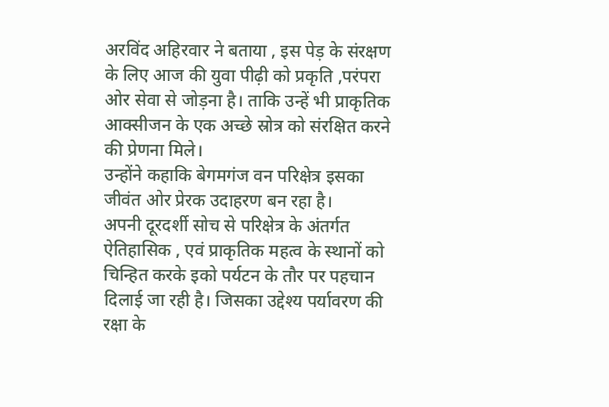अरविंद अहिरवार ने बताया , इस पेड़ के संरक्षण के लिए आज की युवा पीढ़ी को प्रकृति ,परंपरा ओर सेवा से जोड़ना है। ताकि उन्हें भी प्राकृतिक आक्सीजन के एक अच्छे स्रोत्र को संरक्षित करने की प्रेणना मिले।
उन्होंने कहाकि बेगमगंज वन परिक्षेत्र इसका जीवंत ओर प्रेरक उदाहरण बन रहा है।
अपनी दूरदर्शी सोच से परिक्षेत्र के अंतर्गत ऐतिहासिक , एवं प्राकृतिक महत्व के स्थानों को चिन्हित करके इको पर्यटन के तौर पर पहचान दिलाई जा रही है। जिसका उद्देश्य पर्यावरण की रक्षा के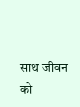साथ जीवन को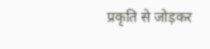प्रकृति से जोड़कर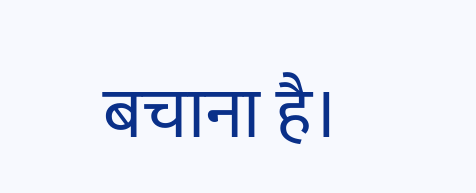बचाना है।